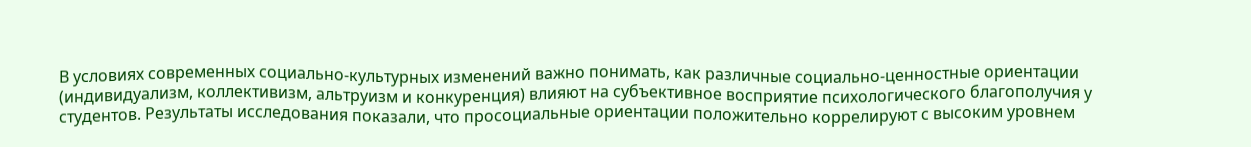В условиях современных социально-культурных изменений важно понимать, как различные социально-ценностные ориентации (индивидуализм, коллективизм, альтруизм и конкуренция) влияют на субъективное восприятие психологического благополучия у студентов. Результаты исследования показали, что просоциальные ориентации положительно коррелируют с высоким уровнем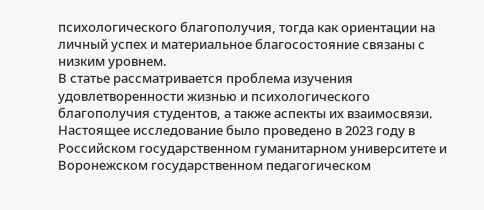психологического благополучия, тогда как ориентации на личный успех и материальное благосостояние связаны с низким уровнем.
В статье рассматривается проблема изучения удовлетворенности жизнью и психологического благополучия студентов, а также аспекты их взаимосвязи. Настоящее исследование было проведено в 2023 году в Российском государственном гуманитарном университете и Воронежском государственном педагогическом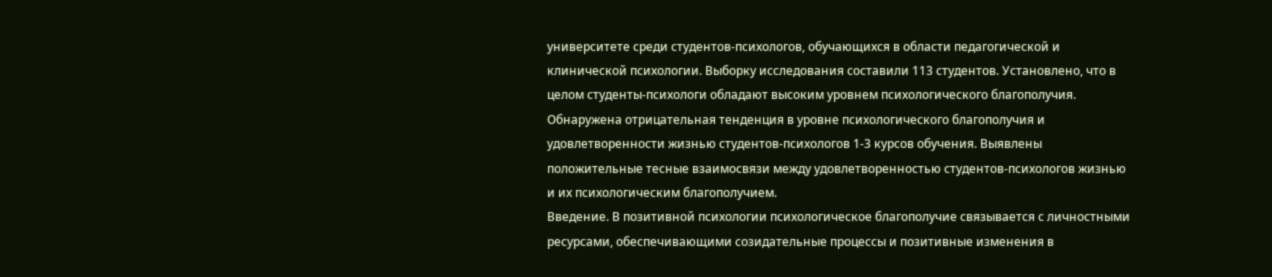университете среди студентов-психологов, обучающихся в области педагогической и клинической психологии. Выборку исследования составили 113 студентов. Установлено, что в целом студенты-психологи обладают высоким уровнем психологического благополучия. Обнаружена отрицательная тенденция в уровне психологического благополучия и удовлетворенности жизнью студентов-психологов 1-3 курсов обучения. Выявлены положительные тесные взаимосвязи между удовлетворенностью студентов-психологов жизнью и их психологическим благополучием.
Введение. В позитивной психологии психологическое благополучие связывается с личностными ресурсами, обеспечивающими созидательные процессы и позитивные изменения в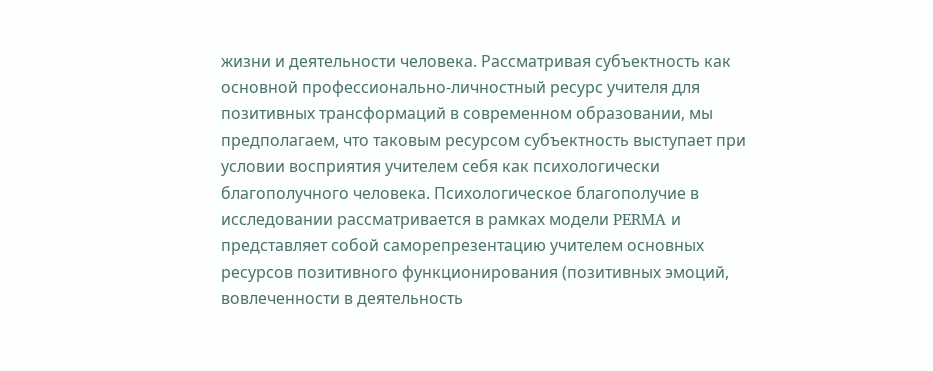жизни и деятельности человека. Рассматривая субъектность как основной профессионально-личностный ресурс учителя для позитивных трансформаций в современном образовании, мы предполагаем, что таковым ресурсом субъектность выступает при условии восприятия учителем себя как психологически благополучного человека. Психологическое благополучие в исследовании рассматривается в рамках модели PERMA и представляет собой саморепрезентацию учителем основных ресурсов позитивного функционирования (позитивных эмоций, вовлеченности в деятельность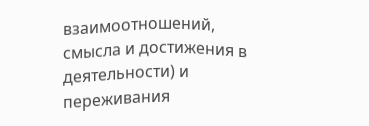взаимоотношений, смысла и достижения в деятельности) и переживания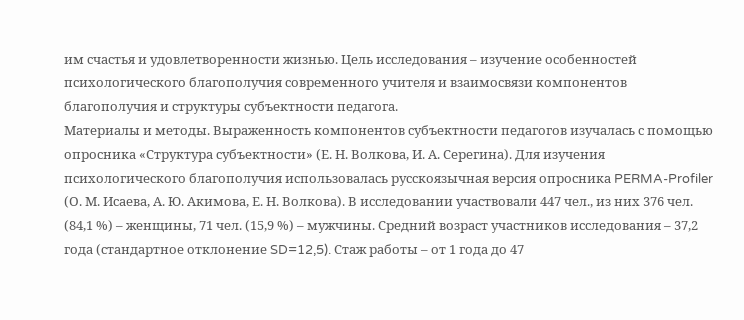им счастья и удовлетворенности жизнью. Цель исследования – изучение особенностей психологического благополучия современного учителя и взаимосвязи компонентов благополучия и структуры субъектности педагога.
Материалы и методы. Выраженность компонентов субъектности педагогов изучалась с помощью опросника «Структура субъектности» (Е. Н. Волкова, И. А. Серегина). Для изучения психологического благополучия использовалась русскоязычная версия опросника PERMA-Profiler (О. М. Исаева, А. Ю. Акимова, Е. Н. Волкова). В исследовании участвовали 447 чел., из них 376 чел. (84,1 %) – женщины, 71 чел. (15,9 %) – мужчины. Средний возраст участников исследования – 37,2 года (стандартное отклонение SD=12,5). Стаж работы – от 1 года до 47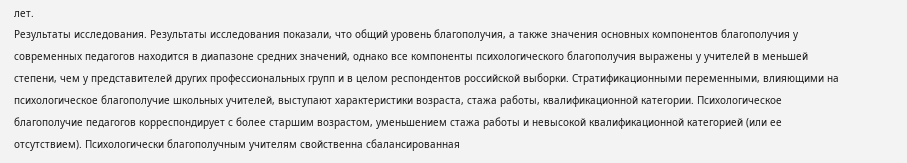лет.
Результаты исследования. Результаты исследования показали, что общий уровень благополучия, а также значения основных компонентов благополучия у современных педагогов находится в диапазоне средних значений, однако все компоненты психологического благополучия выражены у учителей в меньшей степени, чем у представителей других профессиональных групп и в целом респондентов российской выборки. Стратификационными переменными, влияющими на психологическое благополучие школьных учителей, выступают характеристики возраста, стажа работы, квалификационной категории. Психологическое благополучие педагогов корреспондирует с более старшим возрастом, уменьшением стажа работы и невысокой квалификационной категорией (или ее отсутствием). Психологически благополучным учителям свойственна сбалансированная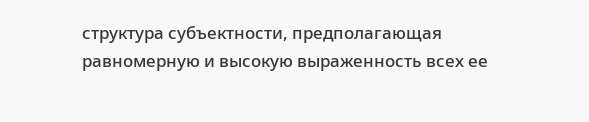структура субъектности, предполагающая равномерную и высокую выраженность всех ее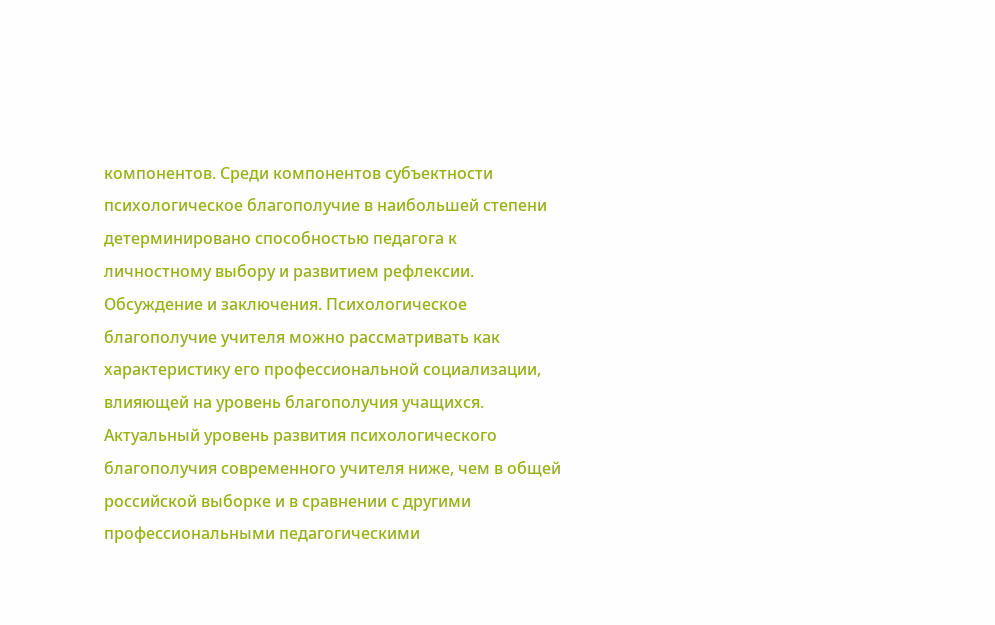компонентов. Среди компонентов субъектности психологическое благополучие в наибольшей степени детерминировано способностью педагога к личностному выбору и развитием рефлексии.
Обсуждение и заключения. Психологическое благополучие учителя можно рассматривать как характеристику его профессиональной социализации, влияющей на уровень благополучия учащихся. Актуальный уровень развития психологического благополучия современного учителя ниже, чем в общей российской выборке и в сравнении с другими профессиональными педагогическими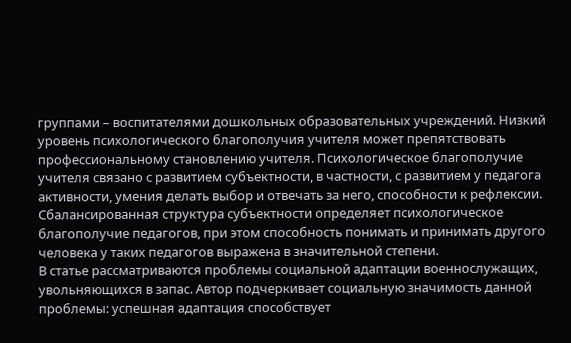группами – воспитателями дошкольных образовательных учреждений. Низкий уровень психологического благополучия учителя может препятствовать профессиональному становлению учителя. Психологическое благополучие учителя связано с развитием субъектности, в частности, с развитием у педагога активности, умения делать выбор и отвечать за него, способности к рефлексии. Сбалансированная структура субъектности определяет психологическое благополучие педагогов, при этом способность понимать и принимать другого человека у таких педагогов выражена в значительной степени.
В статье рассматриваются проблемы социальной адаптации военнослужащих, увольняющихся в запас. Автор подчеркивает социальную значимость данной проблемы: успешная адаптация способствует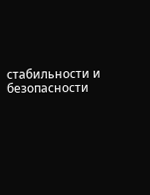стабильности и безопасности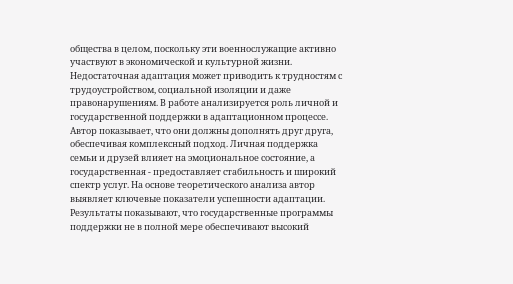общества в целом, поскольку эти военнослужащие активно участвуют в экономической и культурной жизни. Недостаточная адаптация может приводить к трудностям с трудоустройством, социальной изоляции и даже правонарушениям. В работе анализируется роль личной и государственной поддержки в адаптационном процессе. Автор показывает, что они должны дополнять друг друга, обеспечивая комплексный подход. Личная поддержка семьи и друзей влияет на эмоциональное состояние, а государственная - предоставляет стабильность и широкий спектр услуг. На основе теоретического анализа автор выявляет ключевые показатели успешности адаптации. Результаты показывают, что государственные программы поддержки не в полной мере обеспечивают высокий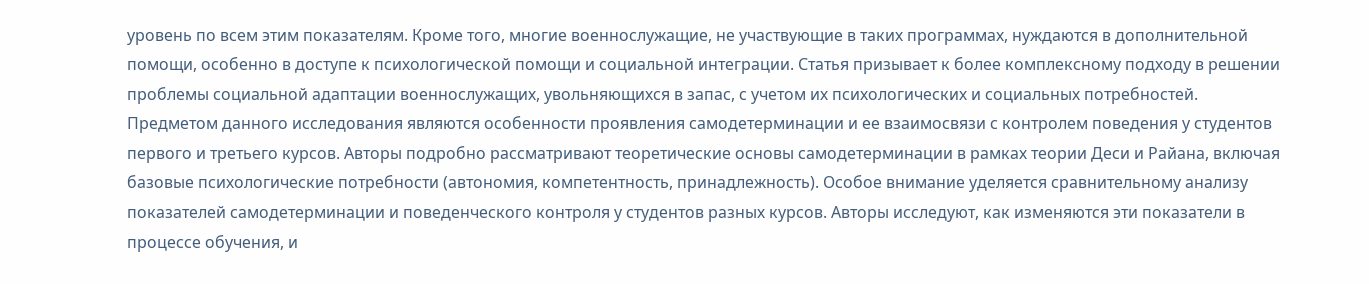уровень по всем этим показателям. Кроме того, многие военнослужащие, не участвующие в таких программах, нуждаются в дополнительной помощи, особенно в доступе к психологической помощи и социальной интеграции. Статья призывает к более комплексному подходу в решении проблемы социальной адаптации военнослужащих, увольняющихся в запас, с учетом их психологических и социальных потребностей.
Предметом данного исследования являются особенности проявления самодетерминации и ее взаимосвязи с контролем поведения у студентов первого и третьего курсов. Авторы подробно рассматривают теоретические основы самодетерминации в рамках теории Деси и Райана, включая базовые психологические потребности (автономия, компетентность, принадлежность). Особое внимание уделяется сравнительному анализу показателей самодетерминации и поведенческого контроля у студентов разных курсов. Авторы исследуют, как изменяются эти показатели в процессе обучения, и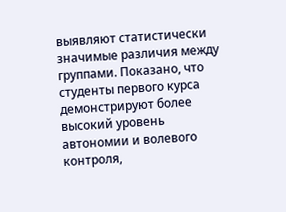выявляют статистически значимые различия между группами. Показано, что студенты первого курса демонстрируют более высокий уровень автономии и волевого контроля,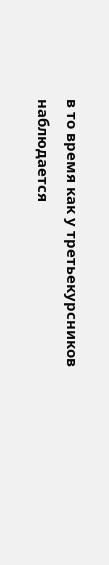в то время как у третьекурсников наблюдается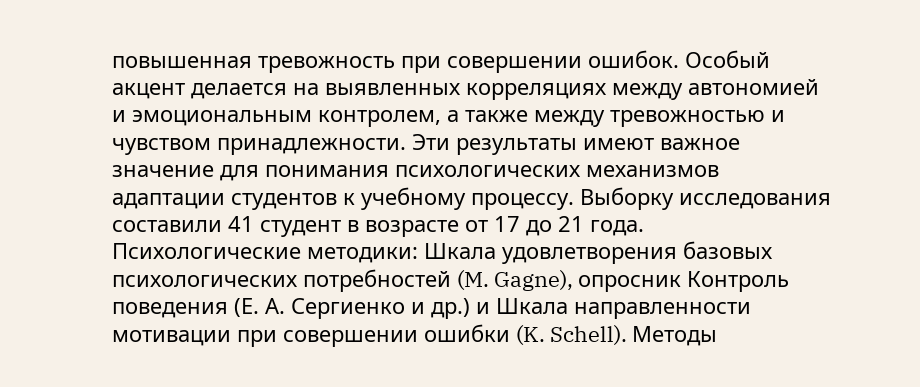повышенная тревожность при совершении ошибок. Особый акцент делается на выявленных корреляциях между автономией и эмоциональным контролем, а также между тревожностью и чувством принадлежности. Эти результаты имеют важное значение для понимания психологических механизмов адаптации студентов к учебному процессу. Выборку исследования составили 41 студент в возрасте от 17 до 21 года. Психологические методики: Шкала удовлетворения базовых психологических потребностей (M. Gagne), опросник Контроль поведения (Е. А. Сергиенко и др.) и Шкала направленности мотивации при совершении ошибки (K. Schell). Методы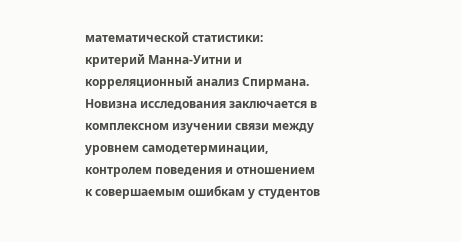математической статистики: критерий Манна-Уитни и корреляционный анализ Спирмана. Новизна исследования заключается в комплексном изучении связи между уровнем самодетерминации, контролем поведения и отношением к совершаемым ошибкам у студентов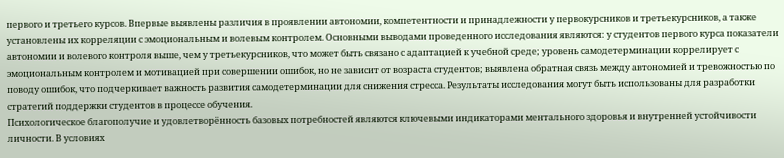первого и третьего курсов. Впервые выявлены различия в проявлении автономии, компетентности и принадлежности у первокурсников и третьекурсников, а также установлены их корреляции с эмоциональным и волевым контролем. Основными выводами проведенного исследования являются: у студентов первого курса показатели автономии и волевого контроля выше, чем у третьекурсников, что может быть связано с адаптацией к учебной среде; уровень самодетерминации коррелирует с эмоциональным контролем и мотивацией при совершении ошибок, но не зависит от возраста студентов; выявлена обратная связь между автономией и тревожностью по поводу ошибок, что подчеркивает важность развития самодетерминации для снижения стресса. Результаты исследования могут быть использованы для разработки стратегий поддержки студентов в процессе обучения.
Психологическое благополучие и удовлетворённость базовых потребностей являются ключевыми индикаторами ментального здоровья и внутренней устойчивости личности. В условиях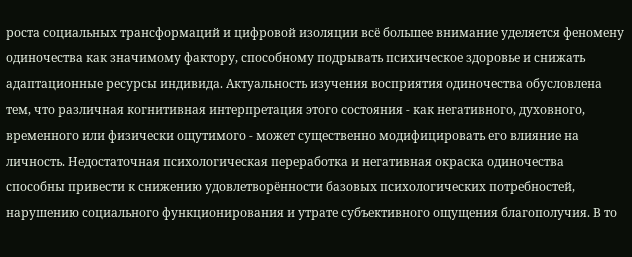роста социальных трансформаций и цифровой изоляции всё большее внимание уделяется феномену одиночества как значимому фактору, способному подрывать психическое здоровье и снижать адаптационные ресурсы индивида. Актуальность изучения восприятия одиночества обусловлена тем, что различная когнитивная интерпретация этого состояния - как негативного, духовного, временного или физически ощутимого - может существенно модифицировать его влияние на личность. Недостаточная психологическая переработка и негативная окраска одиночества способны привести к снижению удовлетворённости базовых психологических потребностей, нарушению социального функционирования и утрате субъективного ощущения благополучия. В то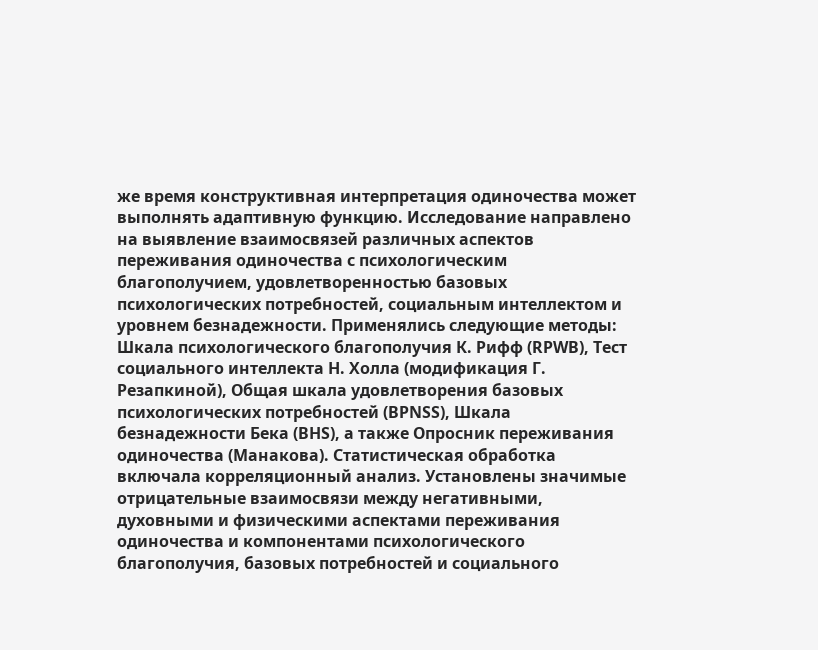же время конструктивная интерпретация одиночества может выполнять адаптивную функцию. Исследование направлено на выявление взаимосвязей различных аспектов переживания одиночества с психологическим благополучием, удовлетворенностью базовых психологических потребностей, социальным интеллектом и уровнем безнадежности. Применялись следующие методы: Шкала психологического благополучия К. Рифф (RPWB), Тест социального интеллекта Н. Холла (модификация Г. Резапкиной), Общая шкала удовлетворения базовых психологических потребностей (BPNSS), Шкала безнадежности Бека (BHS), а также Опросник переживания одиночества (Манакова). Статистическая обработка включала корреляционный анализ. Установлены значимые отрицательные взаимосвязи между негативными, духовными и физическими аспектами переживания одиночества и компонентами психологического благополучия, базовых потребностей и социального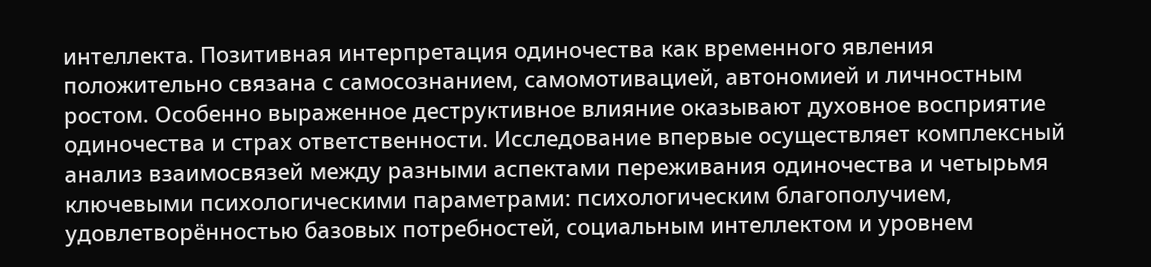интеллекта. Позитивная интерпретация одиночества как временного явления положительно связана с самосознанием, самомотивацией, автономией и личностным ростом. Особенно выраженное деструктивное влияние оказывают духовное восприятие одиночества и страх ответственности. Исследование впервые осуществляет комплексный анализ взаимосвязей между разными аспектами переживания одиночества и четырьмя ключевыми психологическими параметрами: психологическим благополучием, удовлетворённостью базовых потребностей, социальным интеллектом и уровнем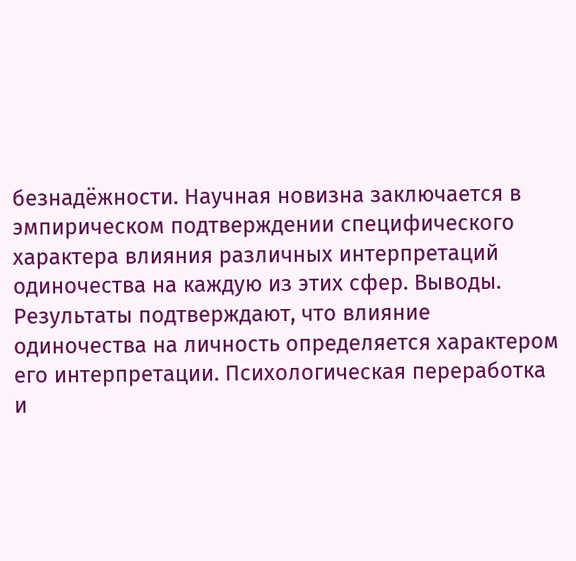безнадёжности. Научная новизна заключается в эмпирическом подтверждении специфического характера влияния различных интерпретаций одиночества на каждую из этих сфер. Выводы. Результаты подтверждают, что влияние одиночества на личность определяется характером его интерпретации. Психологическая переработка и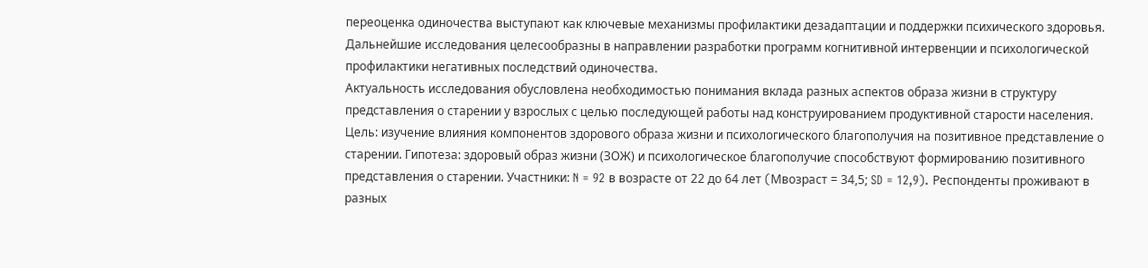переоценка одиночества выступают как ключевые механизмы профилактики дезадаптации и поддержки психического здоровья. Дальнейшие исследования целесообразны в направлении разработки программ когнитивной интервенции и психологической профилактики негативных последствий одиночества.
Актуальность исследования обусловлена необходимостью понимания вклада разных аспектов образа жизни в структуру представления о старении у взрослых с целью последующей работы над конструированием продуктивной старости населения.
Цель: изучение влияния компонентов здорового образа жизни и психологического благополучия на позитивное представление о старении. Гипотеза: здоровый образ жизни (ЗОЖ) и психологическое благополучие способствуют формированию позитивного представления о старении. Участники: N = 92 в возрасте от 22 до 64 лет (Mвозраст = 34,5; SD = 12,9). Респонденты проживают в разных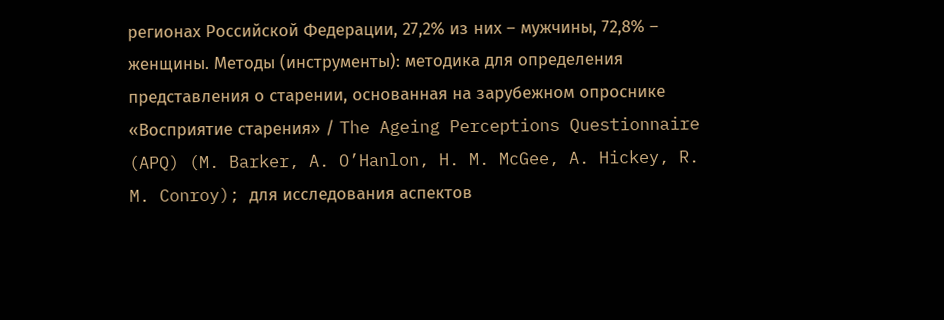регионах Российской Федерации, 27,2% из них – мужчины, 72,8% – женщины. Методы (инструменты): методика для определения представления о старении, основанная на зарубежном опроснике «Восприятие старения» / The Ageing Perceptions Questionnaire (APQ) (M. Barker, A. O’Hanlon, H. M. McGee, A. Hickey, R. M. Conroy); для исследования аспектов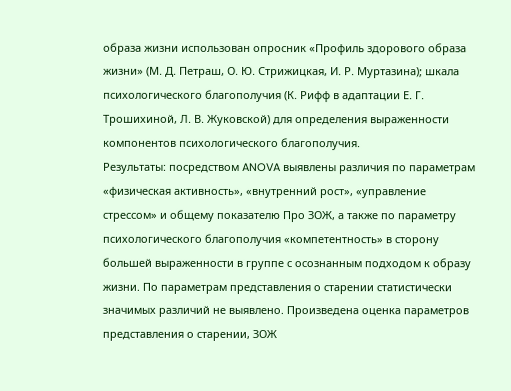образа жизни использован опросник «Профиль здорового образа жизни» (М. Д. Петраш, О. Ю. Стрижицкая, И. Р. Муртазина); шкала психологического благополучия (К. Рифф в адаптации Е. Г. Трошихиной, Л. В. Жуковской) для определения выраженности компонентов психологического благополучия.
Результаты: посредством ANOVA выявлены различия по параметрам «физическая активность», «внутренний рост», «управление стрессом» и общему показателю Про ЗОЖ, а также по параметру психологического благополучия «компетентность» в сторону большей выраженности в группе с осознанным подходом к образу жизни. По параметрам представления о старении статистически значимых различий не выявлено. Произведена оценка параметров представления о старении, ЗОЖ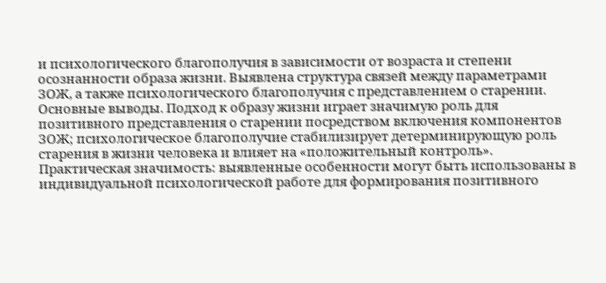и психологического благополучия в зависимости от возраста и степени осознанности образа жизни. Выявлена структура связей между параметрами ЗОЖ, а также психологического благополучия с представлением о старении. Основные выводы. Подход к образу жизни играет значимую роль для позитивного представления о старении посредством включения компонентов ЗОЖ; психологическое благополучие стабилизирует детерминирующую роль старения в жизни человека и влияет на «положительный контроль». Практическая значимость: выявленные особенности могут быть использованы в индивидуальной психологической работе для формирования позитивного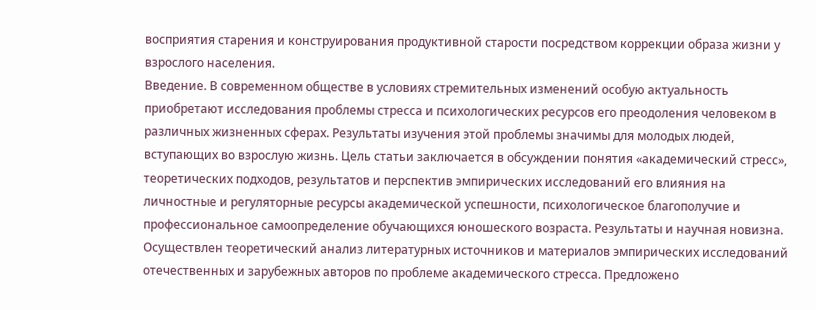восприятия старения и конструирования продуктивной старости посредством коррекции образа жизни у взрослого населения.
Введение. В современном обществе в условиях стремительных изменений особую актуальность приобретают исследования проблемы стресса и психологических ресурсов его преодоления человеком в различных жизненных сферах. Результаты изучения этой проблемы значимы для молодых людей, вступающих во взрослую жизнь. Цель статьи заключается в обсуждении понятия «академический стресс», теоретических подходов, результатов и перспектив эмпирических исследований его влияния на личностные и регуляторные ресурсы академической успешности, психологическое благополучие и профессиональное самоопределение обучающихся юношеского возраста. Результаты и научная новизна. Осуществлен теоретический анализ литературных источников и материалов эмпирических исследований отечественных и зарубежных авторов по проблеме академического стресса. Предложено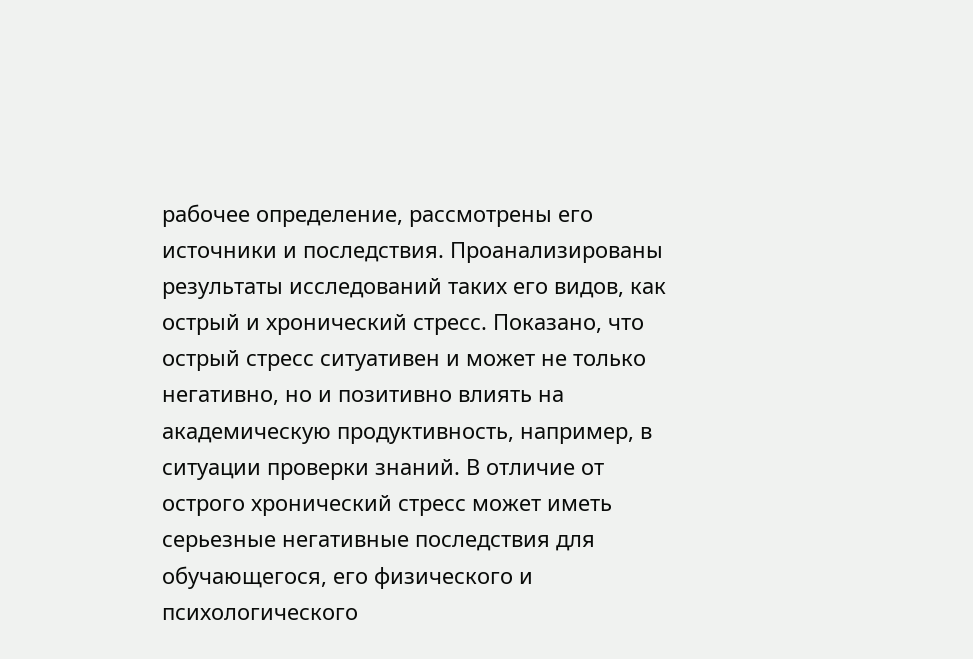рабочее определение, рассмотрены его источники и последствия. Проанализированы результаты исследований таких его видов, как острый и хронический стресс. Показано, что острый стресс ситуативен и может не только негативно, но и позитивно влиять на академическую продуктивность, например, в ситуации проверки знаний. В отличие от острого хронический стресс может иметь серьезные негативные последствия для обучающегося, его физического и психологического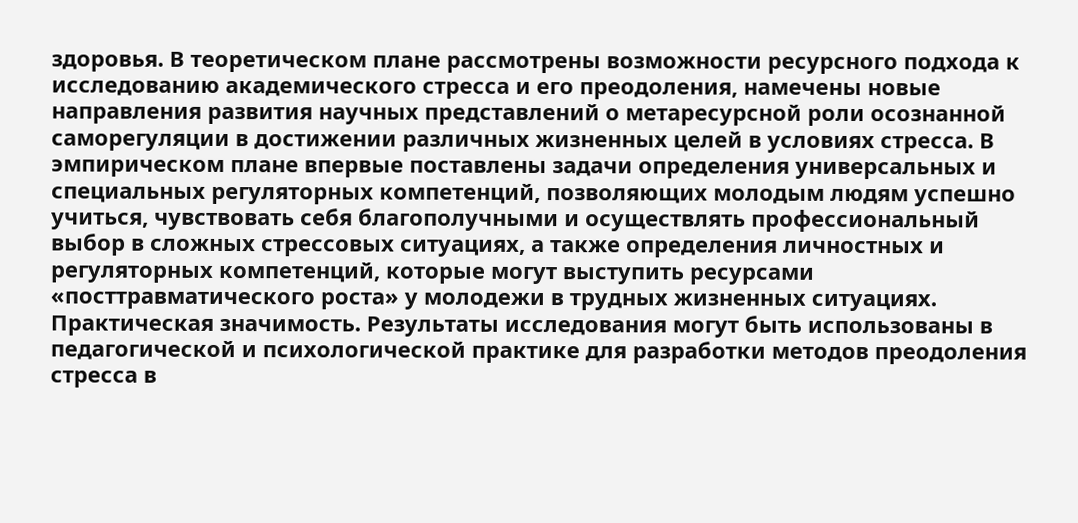здоровья. В теоретическом плане рассмотрены возможности ресурсного подхода к исследованию академического стресса и его преодоления, намечены новые направления развития научных представлений о метаресурсной роли осознанной саморегуляции в достижении различных жизненных целей в условиях стресса. В эмпирическом плане впервые поставлены задачи определения универсальных и специальных регуляторных компетенций, позволяющих молодым людям успешно учиться, чувствовать себя благополучными и осуществлять профессиональный выбор в сложных стрессовых ситуациях, а также определения личностных и регуляторных компетенций, которые могут выступить ресурсами «посттравматического роста» у молодежи в трудных жизненных ситуациях. Практическая значимость. Результаты исследования могут быть использованы в педагогической и психологической практике для разработки методов преодоления стресса в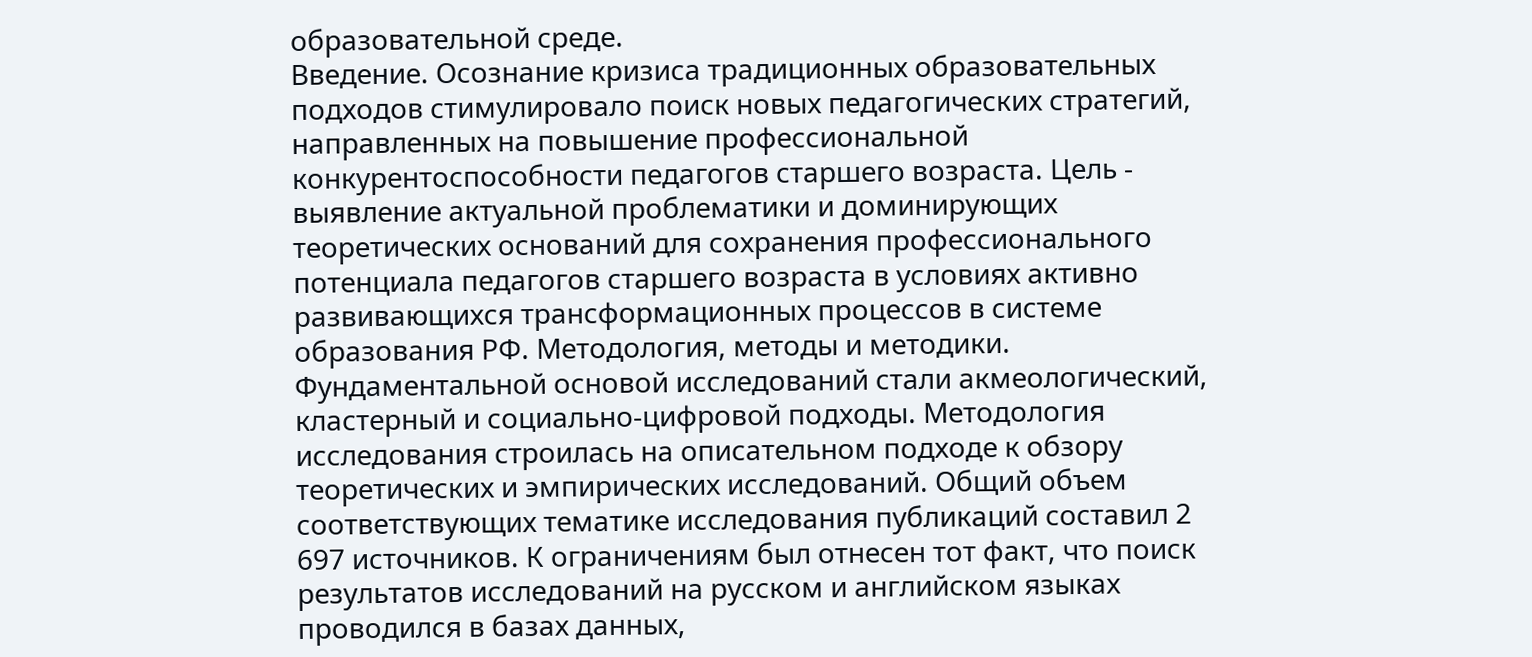образовательной среде.
Введение. Осознание кризиса традиционных образовательных подходов стимулировало поиск новых педагогических стратегий, направленных на повышение профессиональной конкурентоспособности педагогов старшего возраста. Цель - выявление актуальной проблематики и доминирующих теоретических оснований для сохранения профессионального потенциала педагогов старшего возраста в условиях активно развивающихся трансформационных процессов в системе образования РФ. Методология, методы и методики. Фундаментальной основой исследований стали акмеологический, кластерный и социально-цифровой подходы. Методология исследования строилась на описательном подходе к обзору теоретических и эмпирических исследований. Общий объем соответствующих тематике исследования публикаций составил 2 697 источников. К ограничениям был отнесен тот факт, что поиск результатов исследований на русском и английском языках проводился в базах данных,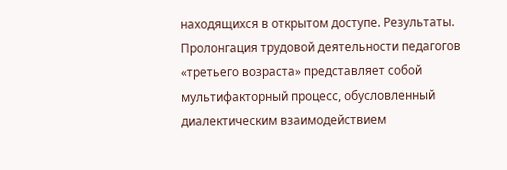находящихся в открытом доступе. Результаты. Пролонгация трудовой деятельности педагогов «третьего возраста» представляет собой мультифакторный процесс, обусловленный диалектическим взаимодействием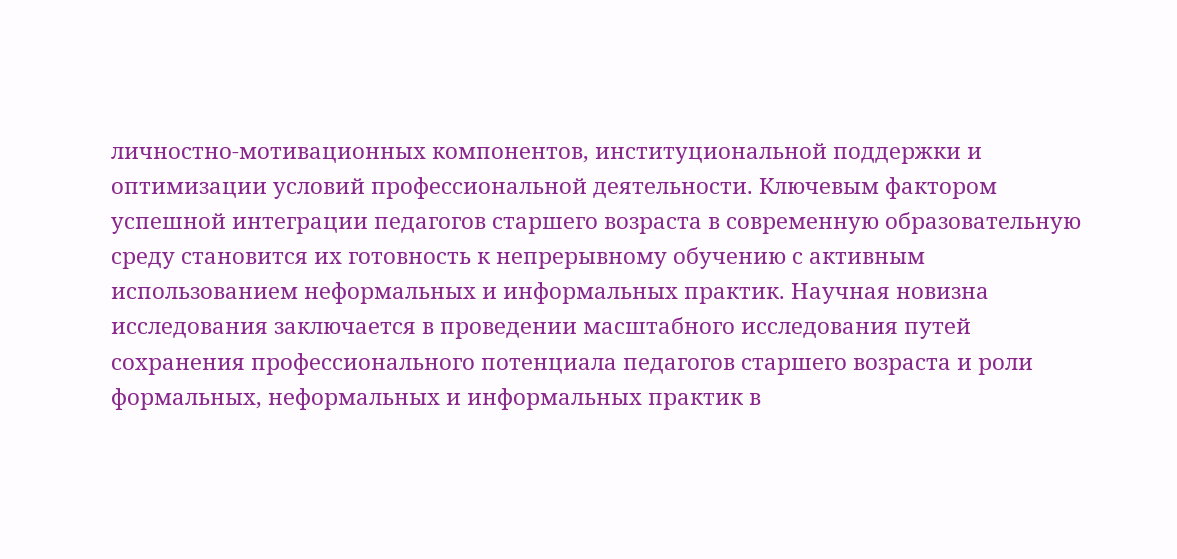личностно-мотивационных компонентов, институциональной поддержки и оптимизации условий профессиональной деятельности. Ключевым фактором успешной интеграции педагогов старшего возраста в современную образовательную среду становится их готовность к непрерывному обучению с активным использованием неформальных и информальных практик. Научная новизна исследования заключается в проведении масштабного исследования путей сохранения профессионального потенциала педагогов старшего возраста и роли формальных, неформальных и информальных практик в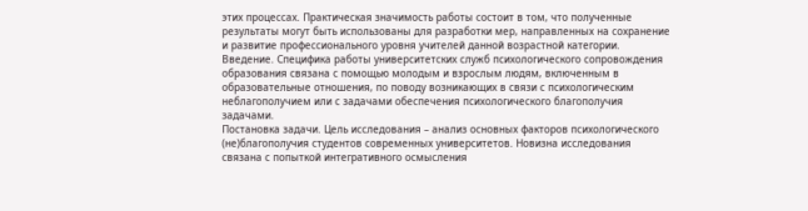этих процессах. Практическая значимость работы состоит в том, что полученные результаты могут быть использованы для разработки мер, направленных на сохранение и развитие профессионального уровня учителей данной возрастной категории.
Введение. Специфика работы университетских служб психологического сопровождения образования связана с помощью молодым и взрослым людям, включенным в образовательные отношения, по поводу возникающих в связи с психологическим неблагополучием или с задачами обеспечения психологического благополучия задачами.
Постановка задачи. Цель исследования – анализ основных факторов психологического (не)благополучия студентов современных университетов. Новизна исследования связана с попыткой интегративного осмысления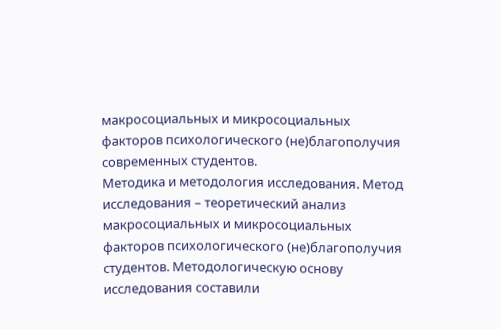макросоциальных и микросоциальных факторов психологического (не)благополучия современных студентов.
Методика и методология исследования. Метод исследования – теоретический анализ макросоциальных и микросоциальных факторов психологического (не)благополучия студентов. Методологическую основу исследования составили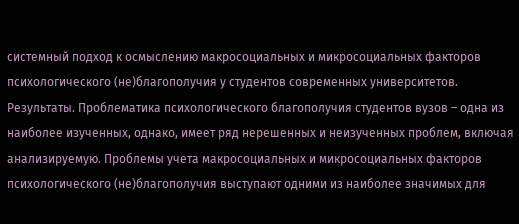системный подход к осмыслению макросоциальных и микросоциальных факторов психологического (не)благополучия у студентов современных университетов.
Результаты. Проблематика психологического благополучия студентов вузов – одна из наиболее изученных, однако, имеет ряд нерешенных и неизученных проблем, включая анализируемую. Проблемы учета макросоциальных и микросоциальных факторов психологического (не)благополучия выступают одними из наиболее значимых для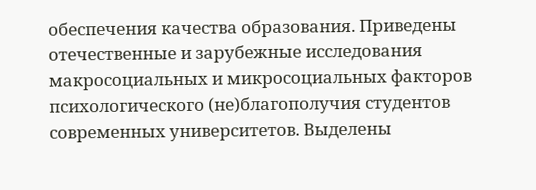обеспечения качества образования. Приведены отечественные и зарубежные исследования макросоциальных и микросоциальных факторов психологического (не)благополучия студентов современных университетов. Выделены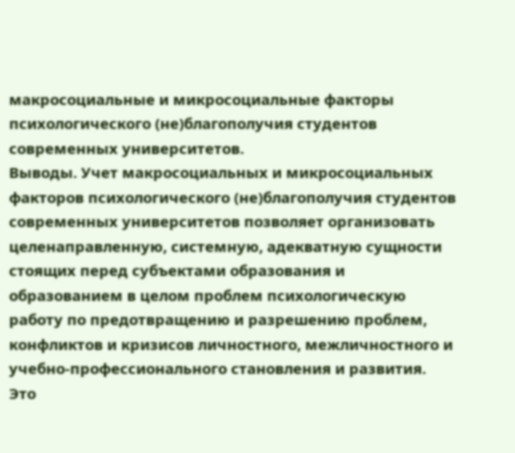макросоциальные и микросоциальные факторы психологического (не)благополучия студентов современных университетов.
Выводы. Учет макросоциальных и микросоциальных факторов психологического (не)благополучия студентов современных университетов позволяет организовать целенаправленную, системную, адекватную сущности стоящих перед субъектами образования и образованием в целом проблем психологическую работу по предотвращению и разрешению проблем, конфликтов и кризисов личностного, межличностного и учебно-профессионального становления и развития. Это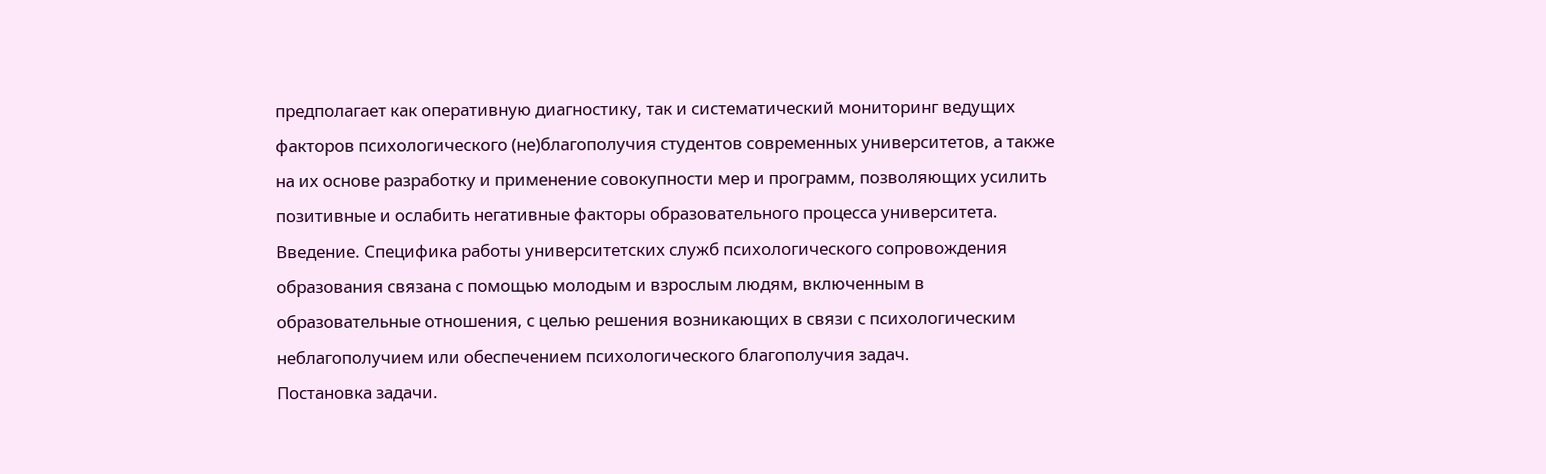предполагает как оперативную диагностику, так и систематический мониторинг ведущих факторов психологического (не)благополучия студентов современных университетов, а также на их основе разработку и применение совокупности мер и программ, позволяющих усилить позитивные и ослабить негативные факторы образовательного процесса университета.
Введение. Специфика работы университетских служб психологического сопровождения образования связана с помощью молодым и взрослым людям, включенным в образовательные отношения, с целью решения возникающих в связи с психологическим неблагополучием или обеспечением психологического благополучия задач.
Постановка задачи.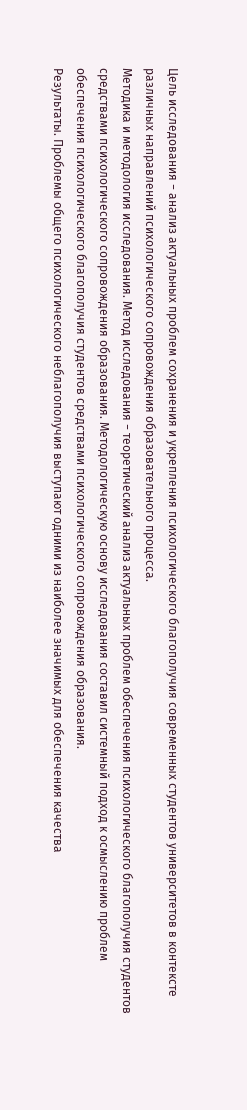Цель исследования − анализ актуальных проблем сохранения и укрепления психологического благополучия современных студентов университетов в контексте различных направлений психологического сопровождения образовательного процесса.
Методика и методология исследования. Метод исследования − теоретический анализ актуальных проблем обеспечения психологического благополучия студентов средствами психологического сопровождения образования. Методологическую основу исследования составил системный подход к осмыслению проблем обеспечения психологического благополучия студентов средствами психологического сопровождения образования.
Результаты. Проблемы общего психологического неблагополучия выступают одними из наиболее значимых для обеспечения качества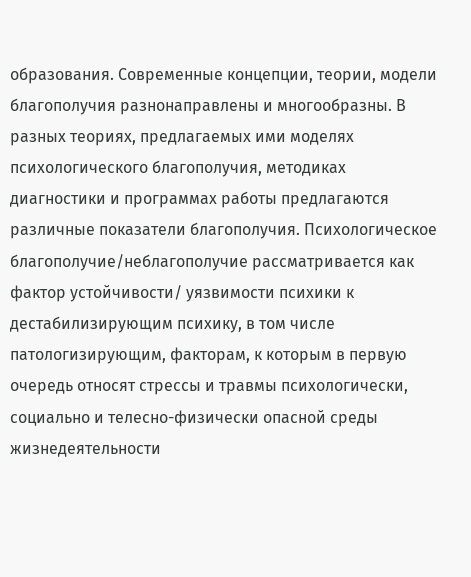образования. Современные концепции, теории, модели благополучия разнонаправлены и многообразны. В разных теориях, предлагаемых ими моделях психологического благополучия, методиках диагностики и программах работы предлагаются различные показатели благополучия. Психологическое благополучие/неблагополучие рассматривается как фактор устойчивости/ уязвимости психики к дестабилизирующим психику, в том числе патологизирующим, факторам, к которым в первую очередь относят стрессы и травмы психологически, социально и телесно-физически опасной среды жизнедеятельности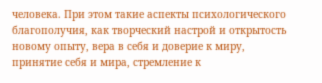человека. При этом такие аспекты психологического благополучия, как творческий настрой и открытость новому опыту, вера в себя и доверие к миру, принятие себя и мира, стремление к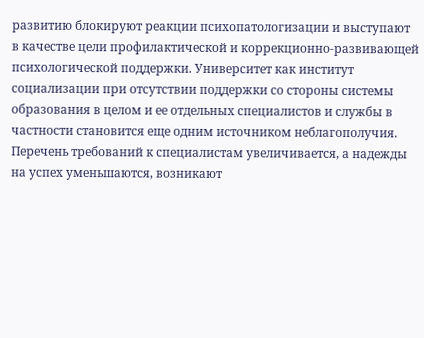развитию блокируют реакции психопатологизации и выступают в качестве цели профилактической и коррекционно-развивающей психологической поддержки. Университет как институт социализации при отсутствии поддержки со стороны системы образования в целом и ее отдельных специалистов и службы в частности становится еще одним источником неблагополучия. Перечень требований к специалистам увеличивается, а надежды на успех уменьшаются, возникают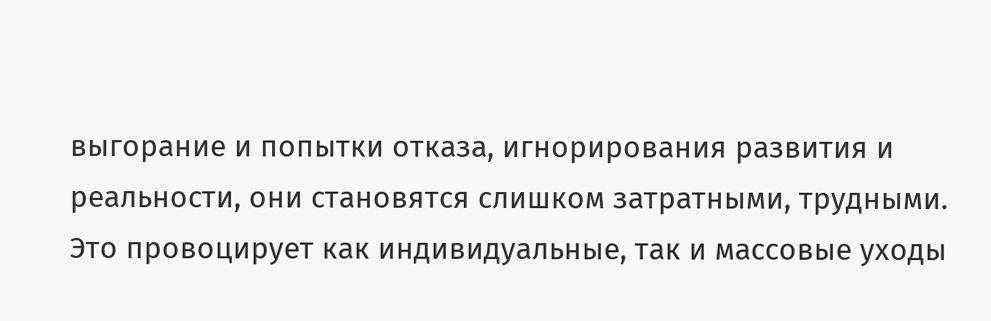выгорание и попытки отказа, игнорирования развития и реальности, они становятся слишком затратными, трудными. Это провоцирует как индивидуальные, так и массовые уходы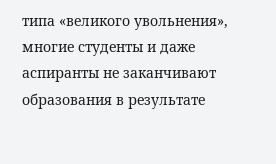типа «великого увольнения», многие студенты и даже аспиранты не заканчивают образования в результате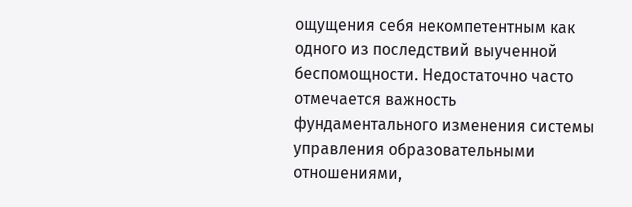ощущения себя некомпетентным как одного из последствий выученной беспомощности. Недостаточно часто отмечается важность фундаментального изменения системы управления образовательными отношениями,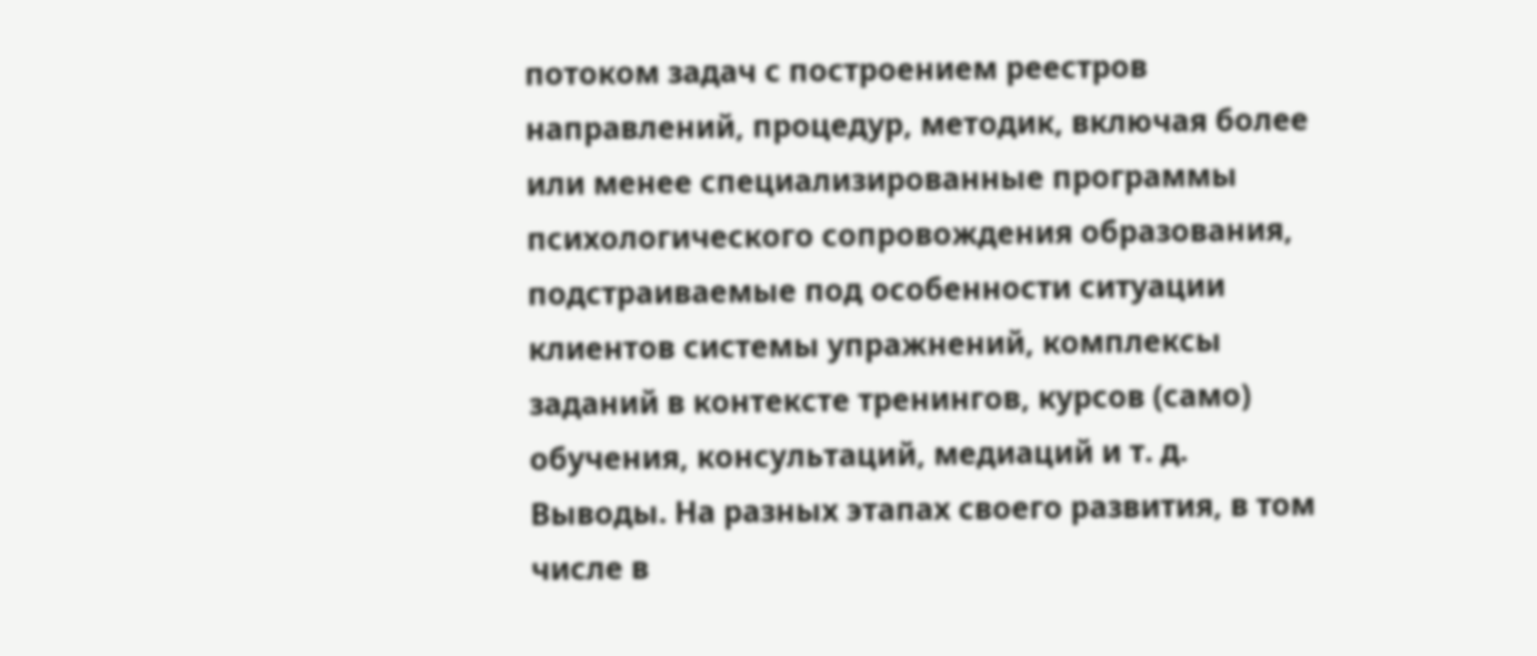потоком задач с построением реестров направлений, процедур, методик, включая более или менее специализированные программы психологического сопровождения образования, подстраиваемые под особенности ситуации клиентов системы упражнений, комплексы заданий в контексте тренингов, курсов (само) обучения, консультаций, медиаций и т. д.
Выводы. На разных этапах своего развития, в том числе в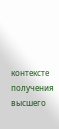контексте получения высшего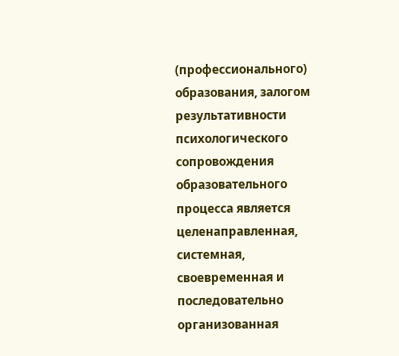(профессионального) образования, залогом результативности психологического сопровождения образовательного процесса является целенаправленная, системная, своевременная и последовательно организованная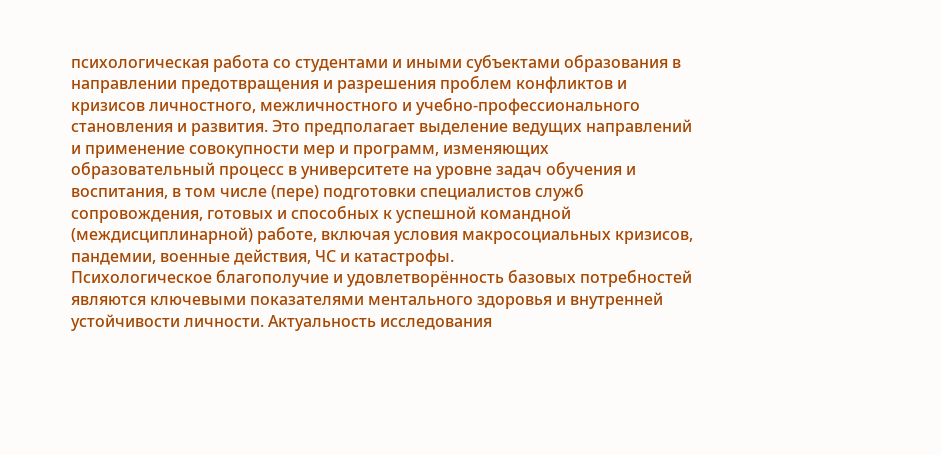психологическая работа со студентами и иными субъектами образования в направлении предотвращения и разрешения проблем конфликтов и кризисов личностного, межличностного и учебно-профессионального становления и развития. Это предполагает выделение ведущих направлений и применение совокупности мер и программ, изменяющих образовательный процесс в университете на уровне задач обучения и воспитания, в том числе (пере) подготовки специалистов служб сопровождения, готовых и способных к успешной командной (междисциплинарной) работе, включая условия макросоциальных кризисов, пандемии, военные действия, ЧС и катастрофы.
Психологическое благополучие и удовлетворённость базовых потребностей являются ключевыми показателями ментального здоровья и внутренней устойчивости личности. Актуальность исследования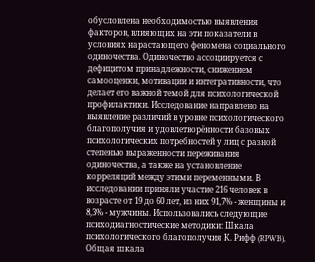обусловлена необходимостью выявления факторов, влияющих на эти показатели в условиях нарастающего феномена социального одиночества. Одиночество ассоциируется с дефицитом принадлежности, снижением самооценки, мотивации и интегративности, что делает его важной темой для психологической профилактики. Исследование направлено на выявление различий в уровне психологического благополучия и удовлетворённости базовых психологических потребностей у лиц с разной степенью выраженности переживания одиночества, а также на установление корреляций между этими переменными. В исследовании приняли участие 216 человек в возрасте от 19 до 60 лет, из них 91,7% - женщины и 8,3% - мужчины. Использовались следующие психодиагностические методики: Шкала психологического благополучия К. Рифф (RPWB), Общая шкала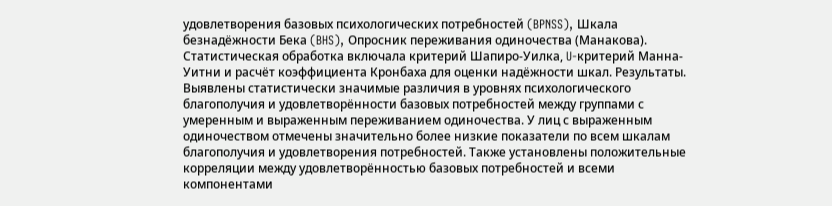удовлетворения базовых психологических потребностей (BPNSS), Шкала безнадёжности Бека (BHS), Опросник переживания одиночества (Манакова). Статистическая обработка включала критерий Шапиро-Уилка, U-критерий Манна-Уитни и расчёт коэффициента Кронбаха для оценки надёжности шкал. Результаты. Выявлены статистически значимые различия в уровнях психологического благополучия и удовлетворённости базовых потребностей между группами с умеренным и выраженным переживанием одиночества. У лиц с выраженным одиночеством отмечены значительно более низкие показатели по всем шкалам благополучия и удовлетворения потребностей. Также установлены положительные корреляции между удовлетворённостью базовых потребностей и всеми компонентами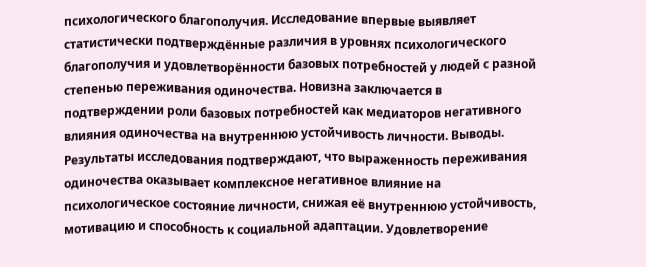психологического благополучия. Исследование впервые выявляет статистически подтверждённые различия в уровнях психологического благополучия и удовлетворённости базовых потребностей у людей с разной степенью переживания одиночества. Новизна заключается в подтверждении роли базовых потребностей как медиаторов негативного влияния одиночества на внутреннюю устойчивость личности. Выводы. Результаты исследования подтверждают, что выраженность переживания одиночества оказывает комплексное негативное влияние на психологическое состояние личности, снижая её внутреннюю устойчивость, мотивацию и способность к социальной адаптации. Удовлетворение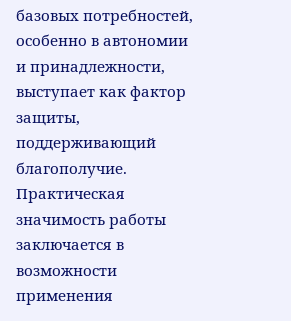базовых потребностей, особенно в автономии и принадлежности, выступает как фактор защиты, поддерживающий благополучие. Практическая значимость работы заключается в возможности применения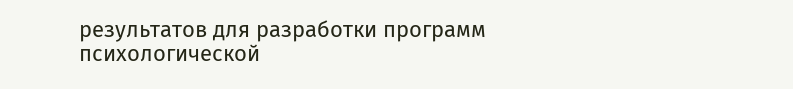результатов для разработки программ психологической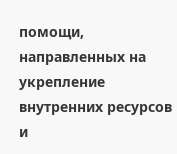помощи, направленных на укрепление внутренних ресурсов и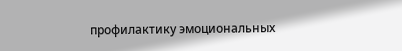профилактику эмоциональных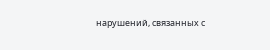нарушений, связанных с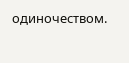одиночеством.